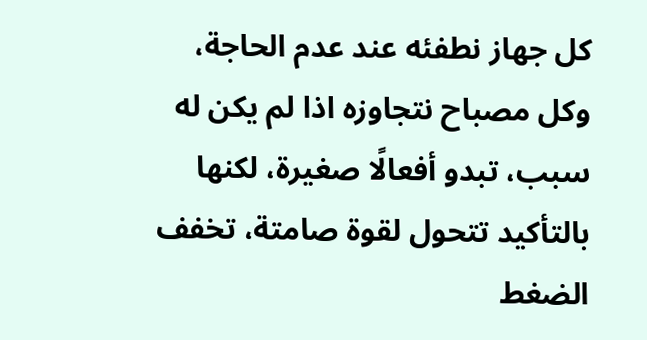كل جهاز نطفئه عند عدم الحاجة، وكل مصباح نتجاوزه اذا لم يكن له سبب، تبدو أفعالًا صغيرة، لكنها بالتأكيد تتحول لقوة صامتة، تخفف الضغط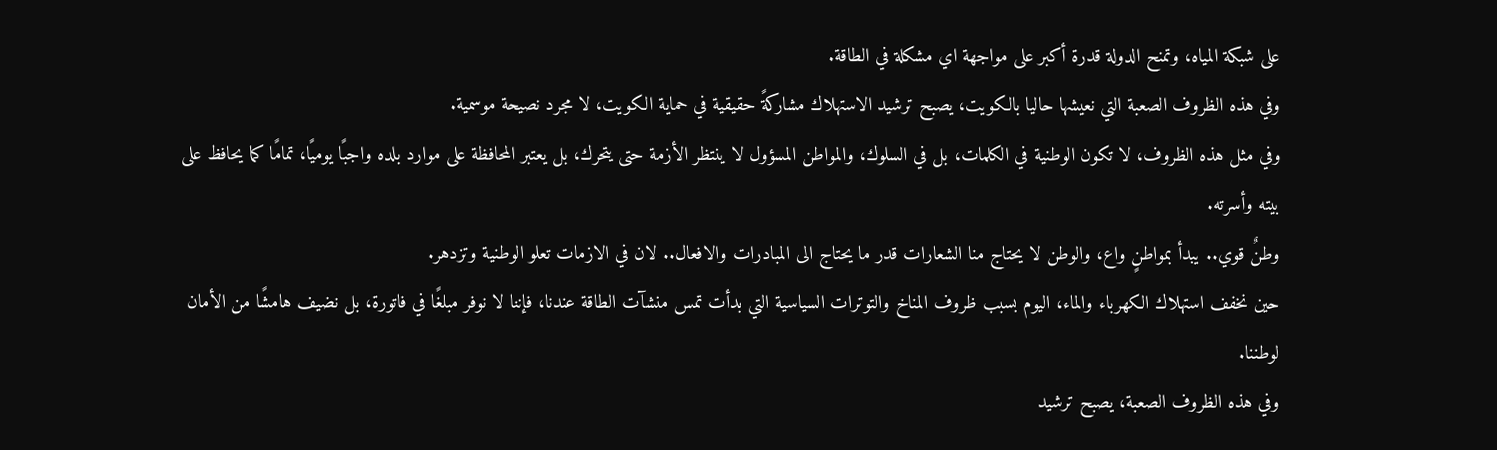على شبكة المياه، وتمنح الدولة قدرة أكبر على مواجهة اي مشكلة في الطاقة.
وفي هذه الظروف الصعبة التي نعيشها حاليا بالكويت، يصبح ترشيد الاستهلاك مشاركةً حقيقية في حماية الكويت، لا مجرد نصيحة موسمية.
وفي مثل هذه الظروف، لا تكون الوطنية في الكلمات، بل في السلوك، والمواطن المسؤول لا ينتظر الأزمة حتى يتحرك، بل يعتبر المحافظة على موارد بلده واجبًا يوميًا، تمامًا كما يحافظ على بيته وأسرته.
وطنٌ قوي.. يبدأ بمواطنٍ واع، والوطن لا يحتاج منا الشعارات قدر ما يحتاج الى المبادرات والافعال.. لان في الازمات تعلو الوطنية وتزدهر.
حين نخفف استهلاك الكهرباء والماء، اليوم بسبب ظروف المناخ والتوترات السياسية التي بدأت تمس منشآت الطاقة عندنا، فإننا لا نوفر مبلغًا في فاتورة، بل نضيف هامشًا من الأمان لوطننا.
وفي هذه الظروف الصعبة، يصبح ترشيد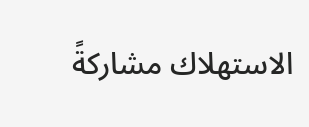الاستهلاك مشاركةً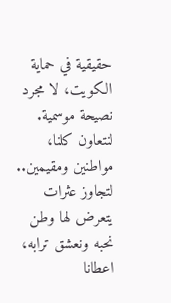حقيقية في حماية الكويت، لا مجرد نصيحة موسمية.
لنتعاون كلنا، مواطنين ومقيمين.. لتجاوز عثرات يتعرض لها وطن نحبه ونعشق ترابه، اعطانا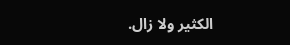الكثير ولا زال.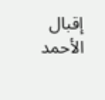إقبال الأحمد